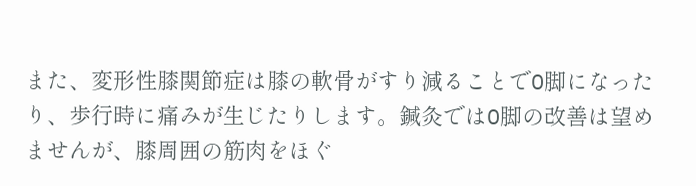また、変形性膝関節症は膝の軟骨がすり減ることでO脚になったり、歩行時に痛みが生じたりします。鍼灸ではO脚の改善は望めませんが、膝周囲の筋肉をほぐ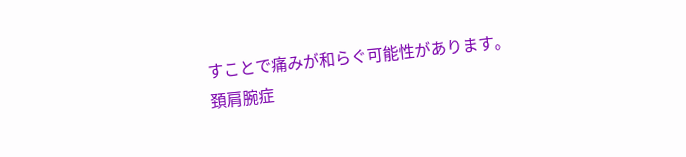すことで痛みが和らぐ可能性があります。
頚肩腕症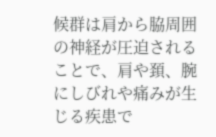候群は肩から脇周囲の神経が圧迫されることで、肩や頚、腕にしびれや痛みが生じる疾患で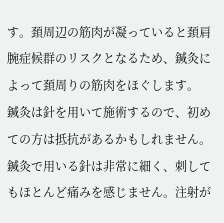す。頚周辺の筋肉が凝っていると頚肩腕症候群のリスクとなるため、鍼灸によって頚周りの筋肉をほぐします。
鍼灸は針を用いて施術するので、初めての方は抵抗があるかもしれません。鍼灸で用いる針は非常に細く、刺してもほとんど痛みを感じません。注射が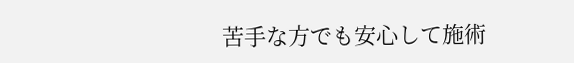苦手な方でも安心して施術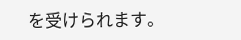を受けられます。